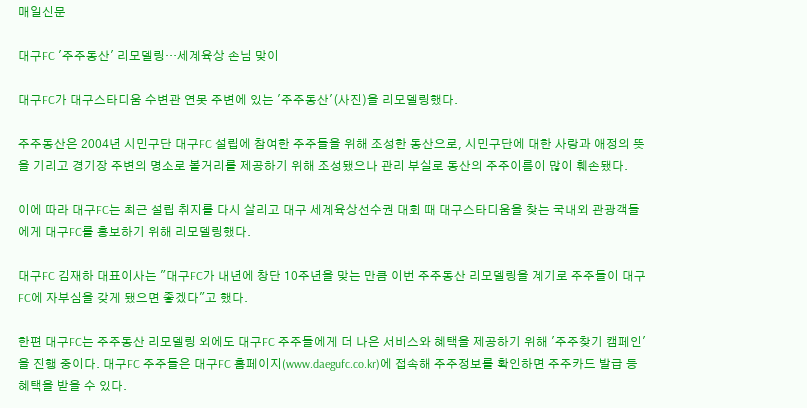매일신문

대구FC '주주동산' 리모델링…세계육상 손님 맞이

대구FC가 대구스타디움 수변관 연못 주변에 있는 '주주동산'(사진)을 리모델링했다.

주주동산은 2004년 시민구단 대구FC 설립에 참여한 주주들을 위해 조성한 동산으로, 시민구단에 대한 사랑과 애정의 뜻을 기리고 경기장 주변의 명소로 볼거리를 제공하기 위해 조성됐으나 관리 부실로 동산의 주주이름이 많이 훼손됐다.

이에 따라 대구FC는 최근 설립 취지를 다시 살리고 대구 세계육상선수권 대회 때 대구스타디움을 찾는 국내외 관광객들에게 대구FC를 홍보하기 위해 리모델링했다.

대구FC 김재하 대표이사는 "대구FC가 내년에 창단 10주년을 맞는 만큼 이번 주주동산 리모델링을 계기로 주주들이 대구FC에 자부심을 갖게 됐으면 좋겠다"고 했다.

한편 대구FC는 주주동산 리모델링 외에도 대구FC 주주들에게 더 나은 서비스와 혜택을 제공하기 위해 '주주찾기 캠페인'을 진행 중이다. 대구FC 주주들은 대구FC 홈페이지(www.daegufc.co.kr)에 접속해 주주정보를 확인하면 주주카드 발급 등 혜택을 받을 수 있다.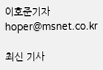이호준기자 hoper@msnet.co.kr

최신 기사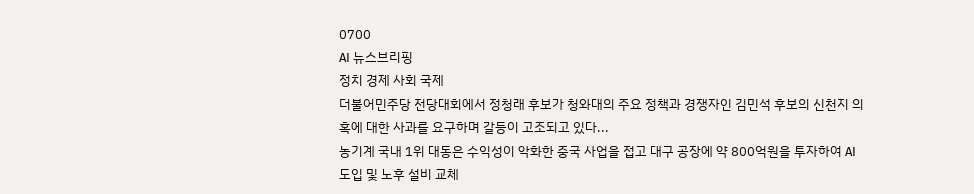0700
AI 뉴스브리핑
정치 경제 사회 국제
더불어민주당 전당대회에서 정청래 후보가 청와대의 주요 정책과 경쟁자인 김민석 후보의 신천지 의혹에 대한 사과를 요구하며 갈등이 고조되고 있다...
농기계 국내 1위 대동은 수익성이 악화한 중국 사업을 접고 대구 공장에 약 800억원을 투자하여 AI 도입 및 노후 설비 교체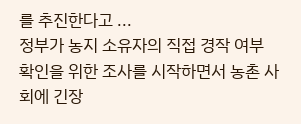를 추진한다고 ...
정부가 농지 소유자의 직접 경작 여부 확인을 위한 조사를 시작하면서 농촌 사회에 긴장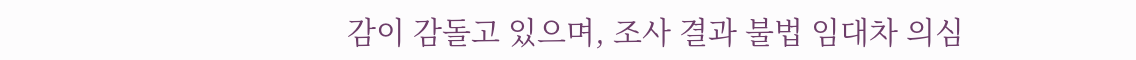감이 감돌고 있으며, 조사 결과 불법 임대차 의심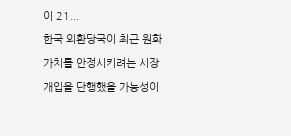이 21...
한국 외환당국이 최근 원화 가치를 안정시키려는 시장 개입을 단행했을 가능성이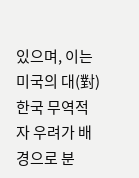있으며, 이는 미국의 대(對)한국 무역적자 우려가 배경으로 분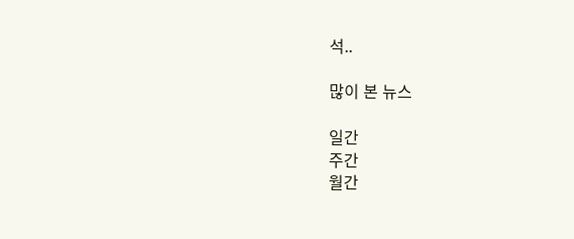석..

많이 본 뉴스

일간
주간
월간